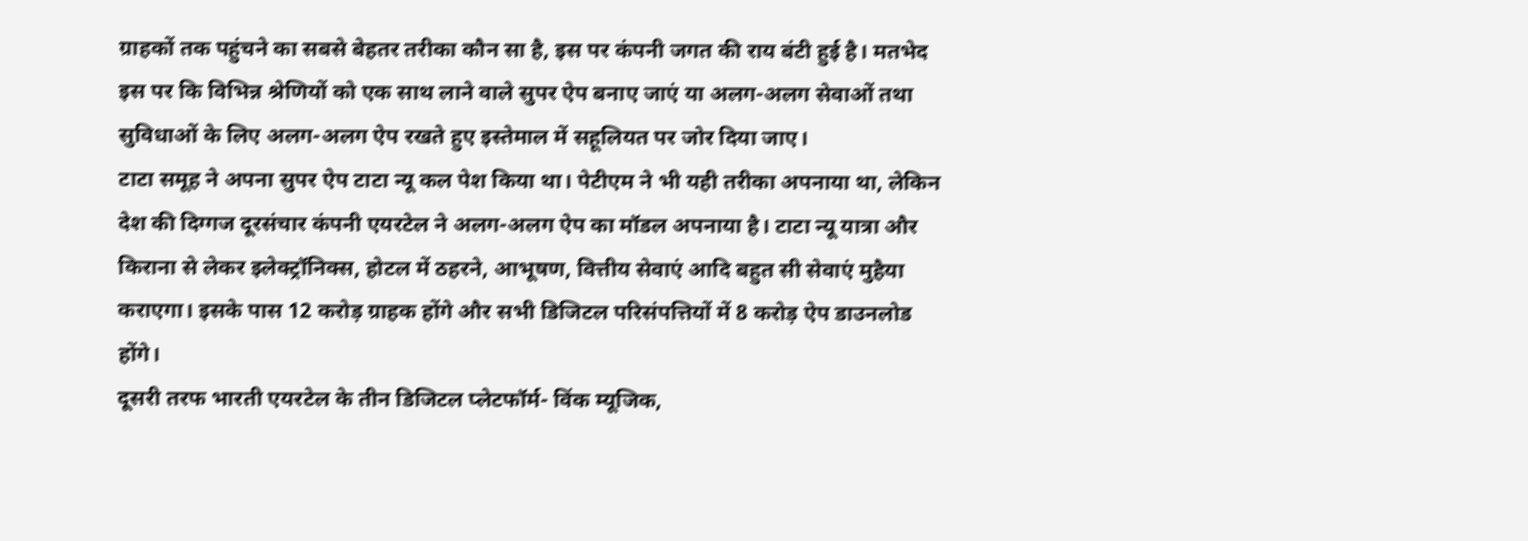ग्राहकों तक पहुंचने का सबसे बेहतर तरीका कौन सा है, इस पर कंपनी जगत की राय बंटी हुई है। मतभेद इस पर कि विभिन्न श्रेणियों को एक साथ लाने वाले सुपर ऐप बनाए जाएं या अलग-अलग सेवाओं तथा सुविधाओं के लिए अलग-अलग ऐप रखते हुए इस्तेमाल में सहूलियत पर जोर दिया जाए।
टाटा समूह ने अपना सुपर ऐप टाटा न्यू कल पेश किया था। पेटीएम ने भी यही तरीका अपनाया था, लेकिन देश की दिग्गज दूरसंचार कंपनी एयरटेल ने अलग-अलग ऐप का मॉडल अपनाया है। टाटा न्यू यात्रा और किराना से लेकर इलेक्ट्रॉनिक्स, होटल में ठहरने, आभूषण, वित्तीय सेवाएं आदि बहुत सी सेवाएं मुहैया कराएगा। इसके पास 12 करोड़ ग्राहक होंगे और सभी डिजिटल परिसंपत्तियों में 8 करोड़ ऐप डाउनलोड होंगे।
दूसरी तरफ भारती एयरटेल के तीन डिजिटल प्लेटफॉर्म- विंक म्यूजिक,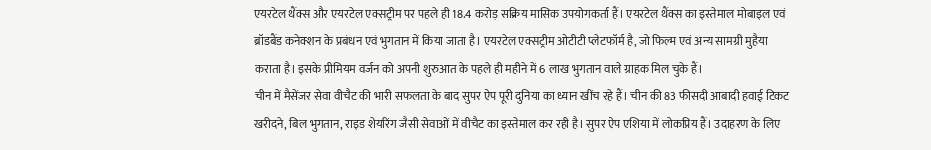एयरटेल थैंक्स और एयरटेल एक्सट्रीम पर पहले ही 18.4 करोड़ सक्रिय मासिक उपयोगकर्ता हैं। एयरटेल थैंक्स का इस्तेमाल मोबाइल एवं ब्रॉडबैंड कनेक्शन के प्रबंधन एवं भुगतान में किया जाता है। एयरटेल एक्सट्रीम ओटीटी प्लेटफॉर्म है, जो फिल्म एवं अन्य सामग्री मुहैया कराता है। इसके प्रीमियम वर्जन को अपनी शुरुआत के पहले ही महीने में 6 लाख भुगतान वाले ग्राहक मिल चुके हैं।
चीन में मैसेंजर सेवा वीचैट की भारी सफलता के बाद सुपर ऐप पूरी दुनिया का ध्यान खींच रहे हैं। चीन की 83 फीसदी आबादी हवाई टिकट खरीदने, बिल भुगतान, राइड शेयरिंग जैसी सेवाओं में वीचैट का इस्तेमाल कर रही है। सुपर ऐप एशिया में लोकप्रिय हैं। उदाहरण के लिए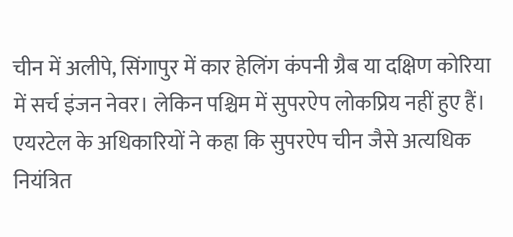चीन में अलीपे, सिंगापुर में कार हेलिंग कंपनी ग्रैब या दक्षिण कोरिया में सर्च इंजन नेवर। लेकिन पश्चिम में सुपरऐप लोकप्रिय नहीं हुए हैं।
एयरटेल के अधिकारियों ने कहा कि सुपरऐप चीन जैसे अत्यधिक नियंत्रित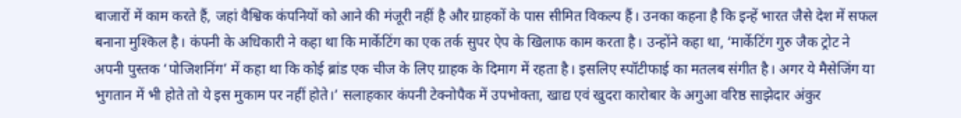बाजारों में काम करते हैं, जहां वैश्विक कंपनियों को आने की मंजूरी नहीं है और ग्राहकों के पास सीमित विकल्प हैं। उनका कहना है कि इन्हें भारत जैसे देश में सफल बनाना मुश्किल है। कंपनी के अधिकारी ने कहा था कि मार्केटिंग का एक तर्क सुपर ऐप के खिलाफ काम करता है। उन्होंने कहा था, ‘मार्केटिंग गुरु जैक ट्रोट ने अपनी पुस्तक ‘पोजिशनिंग’ में कहा था कि कोई ब्रांड एक चीज के लिए ग्राहक के दिमाग में रहता है। इसलिए स्पॉटीफाई का मतलब संगीत है। अगर ये मैसेजिंग या भुगतान में भी होते तो ये इस मुकाम पर नहीं होते।’ सलाहकार कंपनी टेक्नोपैक में उपभोक्ता, खाद्य एवं खुदरा कारोबार के अगुआ वरिष्ठ साझेदार अंकुर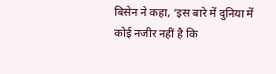बिसेन ने कहा, ‘इस बारे में दुनिया में कोई नजीर नहीं है कि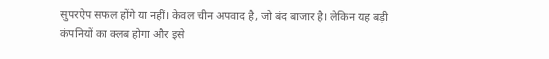सुपरऐप सफल होंगे या नहीं। केवल चीन अपवाद है, जो बंद बाजार है। लेकिन यह बड़ी कंपनियों का क्लब होगा और इसे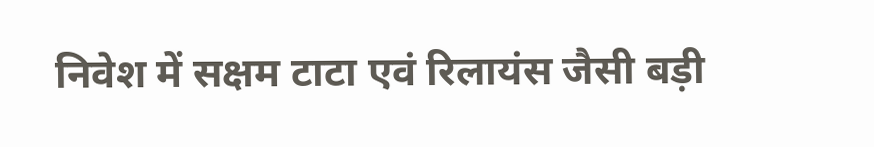निवेश में सक्षम टाटा एवं रिलायंस जैसी बड़ी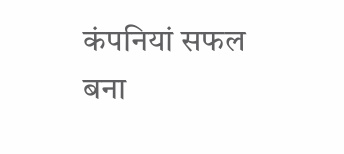कंपनियां सफल बना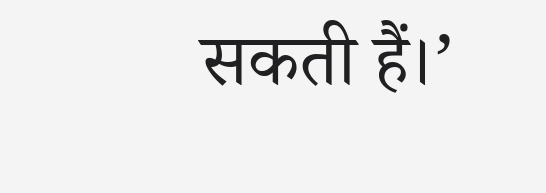सकती हैं।’